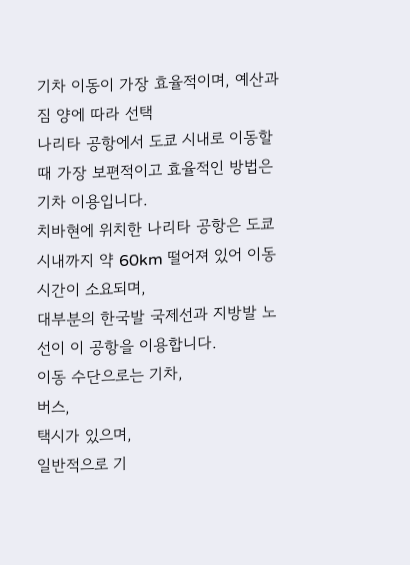기차 이동이 가장 효율적이며, 예산과 짐 양에 따라 선택
나리타 공항에서 도쿄 시내로 이동할 때 가장 보편적이고 효율적인 방법은 기차 이용입니다.
치바현에 위치한 나리타 공항은 도쿄 시내까지 약 60km 떨어져 있어 이동 시간이 소요되며,
대부분의 한국발 국제선과 지방발 노선이 이 공항을 이용합니다.
이동 수단으로는 기차,
버스,
택시가 있으며,
일반적으로 기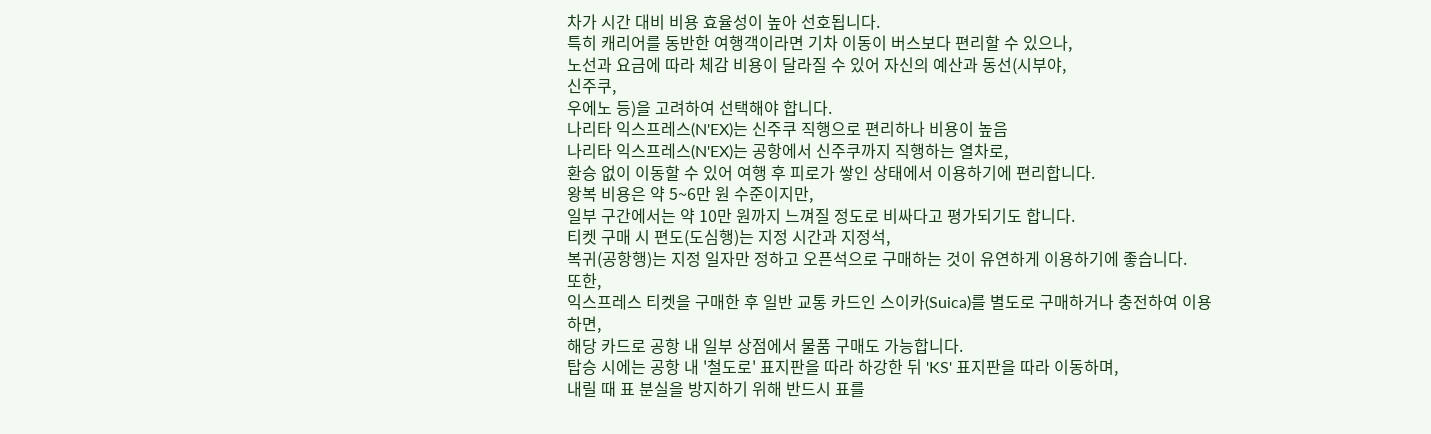차가 시간 대비 비용 효율성이 높아 선호됩니다.
특히 캐리어를 동반한 여행객이라면 기차 이동이 버스보다 편리할 수 있으나,
노선과 요금에 따라 체감 비용이 달라질 수 있어 자신의 예산과 동선(시부야,
신주쿠,
우에노 등)을 고려하여 선택해야 합니다.
나리타 익스프레스(N'EX)는 신주쿠 직행으로 편리하나 비용이 높음
나리타 익스프레스(N'EX)는 공항에서 신주쿠까지 직행하는 열차로,
환승 없이 이동할 수 있어 여행 후 피로가 쌓인 상태에서 이용하기에 편리합니다.
왕복 비용은 약 5~6만 원 수준이지만,
일부 구간에서는 약 10만 원까지 느껴질 정도로 비싸다고 평가되기도 합니다.
티켓 구매 시 편도(도심행)는 지정 시간과 지정석,
복귀(공항행)는 지정 일자만 정하고 오픈석으로 구매하는 것이 유연하게 이용하기에 좋습니다.
또한,
익스프레스 티켓을 구매한 후 일반 교통 카드인 스이카(Suica)를 별도로 구매하거나 충전하여 이용하면,
해당 카드로 공항 내 일부 상점에서 물품 구매도 가능합니다.
탑승 시에는 공항 내 '철도로' 표지판을 따라 하강한 뒤 'KS' 표지판을 따라 이동하며,
내릴 때 표 분실을 방지하기 위해 반드시 표를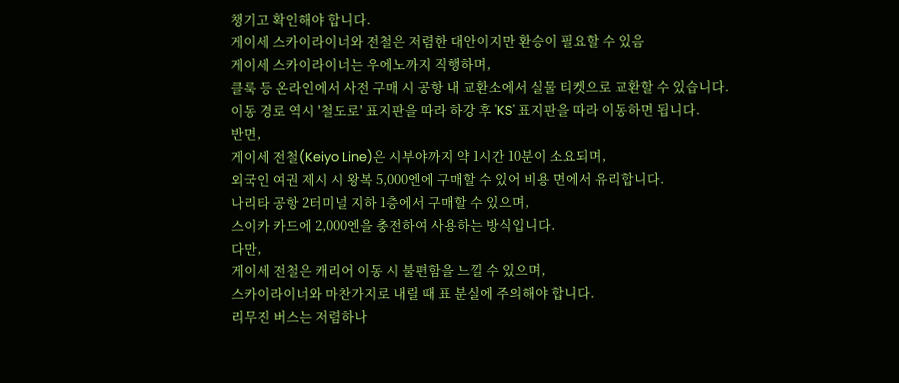챙기고 확인해야 합니다.
게이세 스카이라이너와 전철은 저렴한 대안이지만 환승이 필요할 수 있음
게이세 스카이라이너는 우에노까지 직행하며,
클룩 등 온라인에서 사전 구매 시 공항 내 교환소에서 실물 티켓으로 교환할 수 있습니다.
이동 경로 역시 '철도로' 표지판을 따라 하강 후 'KS' 표지판을 따라 이동하면 됩니다.
반면,
게이세 전철(Keiyo Line)은 시부야까지 약 1시간 10분이 소요되며,
외국인 여권 제시 시 왕복 5,000엔에 구매할 수 있어 비용 면에서 유리합니다.
나리타 공항 2터미널 지하 1층에서 구매할 수 있으며,
스이카 카드에 2,000엔을 충전하여 사용하는 방식입니다.
다만,
게이세 전철은 캐리어 이동 시 불편함을 느낄 수 있으며,
스카이라이너와 마찬가지로 내릴 때 표 분실에 주의해야 합니다.
리무진 버스는 저렴하나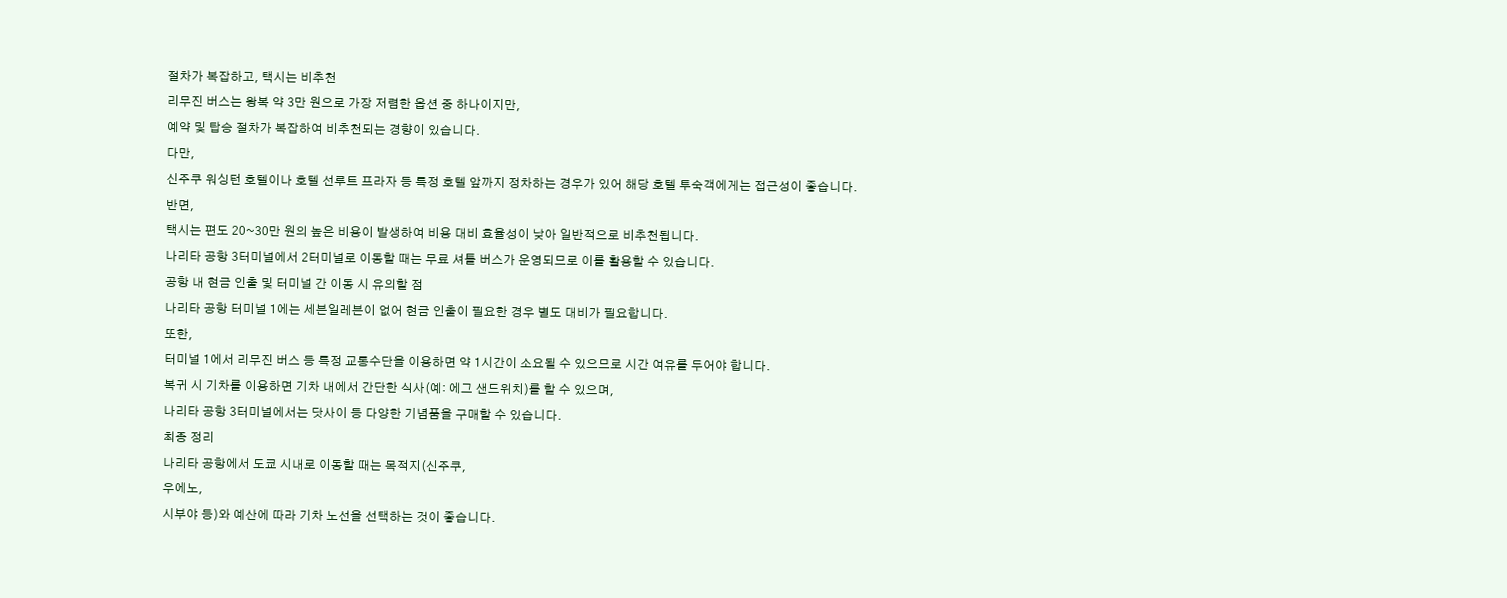절차가 복잡하고, 택시는 비추천
리무진 버스는 왕복 약 3만 원으로 가장 저렴한 옵션 중 하나이지만,
예약 및 탑승 절차가 복잡하여 비추천되는 경향이 있습니다.
다만,
신주쿠 워싱턴 호텔이나 호텔 선루트 프라자 등 특정 호텔 앞까지 정차하는 경우가 있어 해당 호텔 투숙객에게는 접근성이 좋습니다.
반면,
택시는 편도 20~30만 원의 높은 비용이 발생하여 비용 대비 효율성이 낮아 일반적으로 비추천됩니다.
나리타 공항 3터미널에서 2터미널로 이동할 때는 무료 셔틀 버스가 운영되므로 이를 활용할 수 있습니다.
공항 내 현금 인출 및 터미널 간 이동 시 유의할 점
나리타 공항 터미널 1에는 세븐일레븐이 없어 현금 인출이 필요한 경우 별도 대비가 필요합니다.
또한,
터미널 1에서 리무진 버스 등 특정 교통수단을 이용하면 약 1시간이 소요될 수 있으므로 시간 여유를 두어야 합니다.
복귀 시 기차를 이용하면 기차 내에서 간단한 식사(예: 에그 샌드위치)를 할 수 있으며,
나리타 공항 3터미널에서는 닷사이 등 다양한 기념품을 구매할 수 있습니다.
최종 정리
나리타 공항에서 도쿄 시내로 이동할 때는 목적지(신주쿠,
우에노,
시부야 등)와 예산에 따라 기차 노선을 선택하는 것이 좋습니다.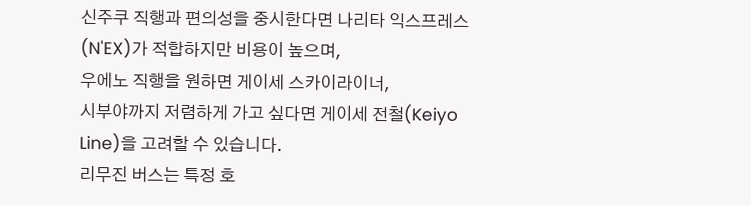신주쿠 직행과 편의성을 중시한다면 나리타 익스프레스(N'EX)가 적합하지만 비용이 높으며,
우에노 직행을 원하면 게이세 스카이라이너,
시부야까지 저렴하게 가고 싶다면 게이세 전철(Keiyo Line)을 고려할 수 있습니다.
리무진 버스는 특정 호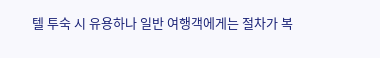텔 투숙 시 유용하나 일반 여행객에게는 절차가 복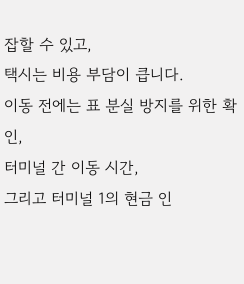잡할 수 있고,
택시는 비용 부담이 큽니다.
이동 전에는 표 분실 방지를 위한 확인,
터미널 간 이동 시간,
그리고 터미널 1의 현금 인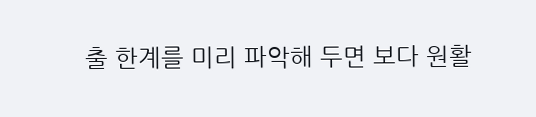출 한계를 미리 파악해 두면 보다 원활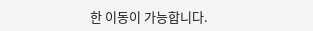한 이동이 가능합니다.